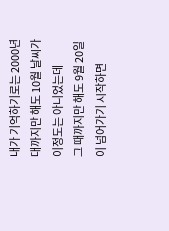내가 기억하기로는 2000년대까지만 해도 10월 날씨가 이정도는 아니었는데
그 때까지만 해도 9월 20일이 넘어가기 시작하면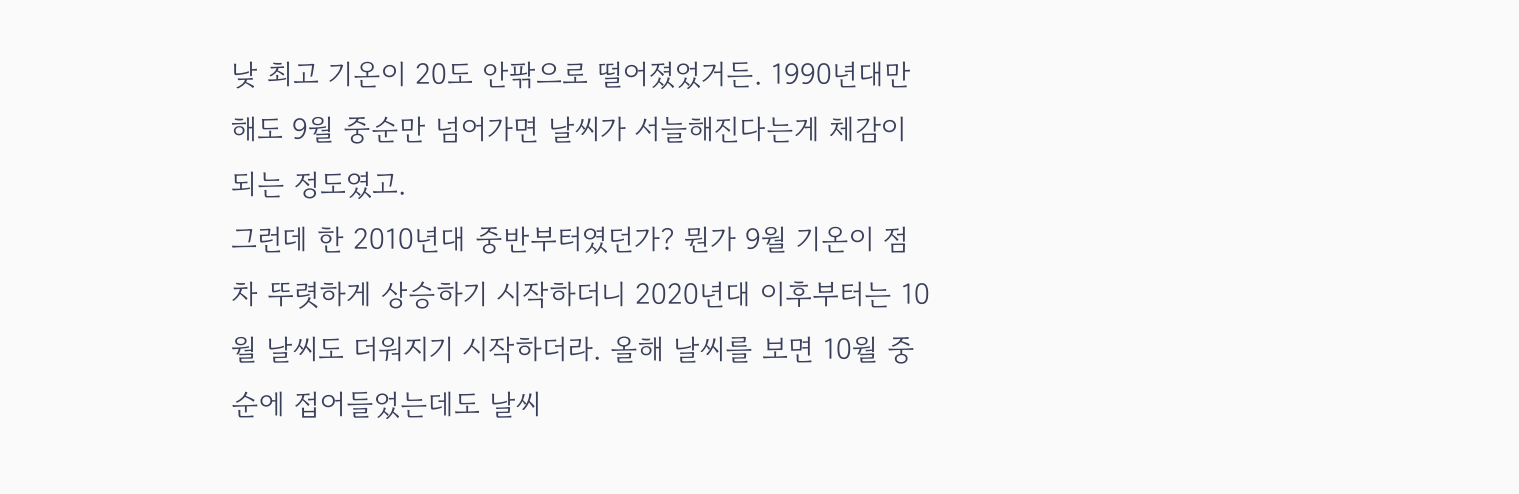낮 최고 기온이 20도 안팎으로 떨어졌었거든. 1990년대만 해도 9월 중순만 넘어가면 날씨가 서늘해진다는게 체감이 되는 정도였고.
그런데 한 2010년대 중반부터였던가? 뭔가 9월 기온이 점차 뚜렷하게 상승하기 시작하더니 2020년대 이후부터는 10월 날씨도 더워지기 시작하더라. 올해 날씨를 보면 10월 중순에 접어들었는데도 날씨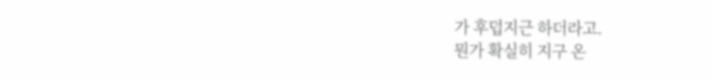가 후덥지근 하더라고.
뭔가 확실히 지구 온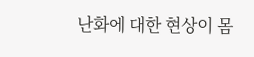난화에 대한 현상이 몸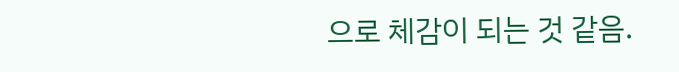으로 체감이 되는 것 같음.